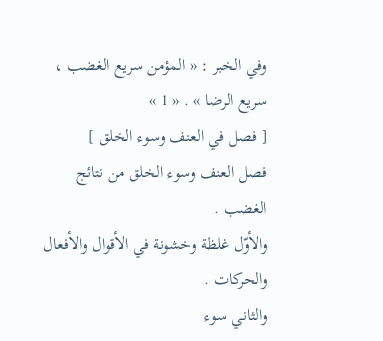وفي الخبر : « المؤمن سريع الغضب ، سريع الرضا » . « 1 »
[ فصل في العنف وسوء الخلق ]
فصل العنف وسوء الخلق من نتائج الغضب .
والأوّل غلظة وخشونة في الأقوال والأفعال والحركات .
والثاني سوء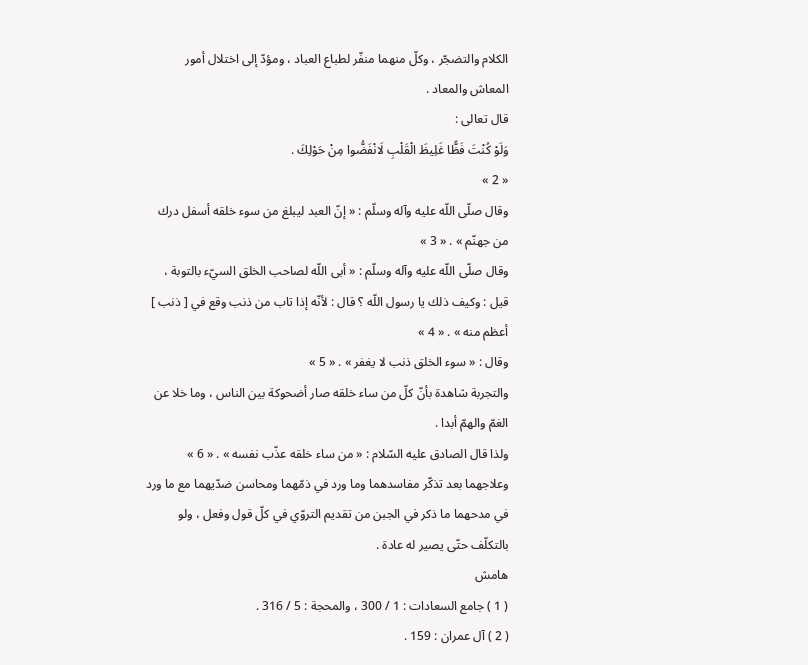الكلام والتضجّر ، وكلّ منهما منفّر لطباع العباد ، ومؤدّ إلى اختلال أمور المعاش والمعاد .
قال تعالى :
وَلَوْ كُنْتَ فَظًّا غَلِيظَ الْقَلْبِ لَانْفَضُّوا مِنْ حَوْلِكَ .
« 2 »
وقال صلّى اللّه عليه وآله وسلّم : « إنّ العبد ليبلغ من سوء خلقه أسفل درك من جهنّم » . « 3 »
وقال صلّى اللّه عليه وآله وسلّم : « أبى اللّه لصاحب الخلق السيّء بالتوبة ، قيل : وكيف ذلك يا رسول اللّه ؟ قال : لأنّه إذا تاب من ذنب وقع في [ ذنب ] أعظم منه » . « 4 »
وقال : « سوء الخلق ذنب لا يغفر » . « 5 »
والتجربة شاهدة بأنّ كلّ من ساء خلقه صار أضحوكة بين الناس ، وما خلا عن الغمّ والهمّ أبدا .
ولذا قال الصادق عليه السّلام : « من ساء خلقه عذّب نفسه » . « 6 »
وعلاجهما بعد تذكّر مفاسدهما وما ورد في ذمّهما ومحاسن ضدّيهما مع ما ورد في مدحهما ما ذكر في الجبن من تقديم التروّي في كلّ قول وفعل ، ولو بالتكلّف حتّى يصير له عادة .
هامش
( 1 ) جامع السعادات : 1 / 300 ، والمحجة : 5 / 316 .
( 2 ) آل عمران : 159 .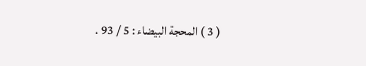( 3 ) المحجة البيضاء : 5 / 93 .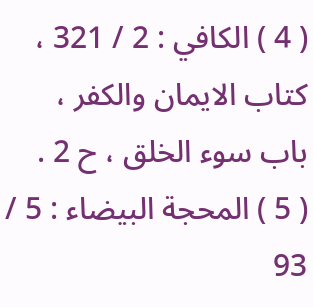( 4 ) الكافي : 2 / 321 ، كتاب الايمان والكفر ، باب سوء الخلق ، ح 2 .
( 5 ) المحجة البيضاء : 5 / 93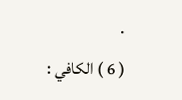.
( 6 ) الكافي :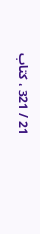21 / 321 ، كتاب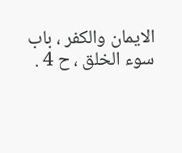الايمان والكفر ، باب سوء الخلق ، ح 4 .